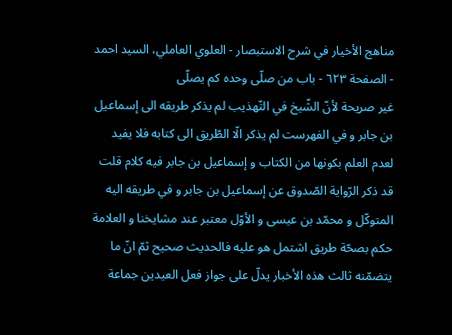مناهج الأخيار في شرح الاستبصار - العلوي العاملي، السيد احمد - الصفحة ٦٢٣ - باب من صلّى وحده كم يصلّى
غير صريحة لأنّ الشّيخ في التّهذيب لم يذكر طريقه الى إسماعيل بن جابر و في الفهرست لم يذكر الّا الطّريق الى كتابه فلا يفيد لعدم العلم بكونها من الكتاب و إسماعيل بن جابر فيه كلام قلت قد ذكر الرّواية الصّدوق عن إسماعيل بن جابر و في طريقه اليه المتوكّل و محمّد بن عيسى و الأوّل معتبر عند مشايخنا و العلامة حكم بصحّة طريق اشتمل هو عليه فالحديث صحيح ثمّ انّ ما يتضمّنه ثالث هذه الأخبار يدلّ على جواز فعل العيدين جماعة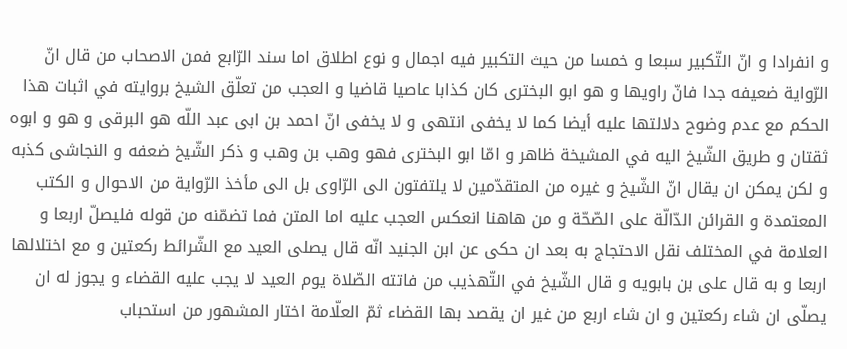و انفرادا و انّ التّكبير سبعا و خمسا من حيث التكبير فيه اجمال و نوع اطلاق اما سند الرّابع فمن الاصحاب من قال انّ الرّواية ضعيفه جدا فانّ راويها و هو ابو البخترى كان كذابا عاصيا قاضيا و العجب من تعلّق الشيخ بروايته في اثبات هذا الحكم مع عدم وضوح دلالتها عليه أيضا كما لا يخفى انتهى و لا يخفى انّ احمد بن ابى عبد اللّه هو البرقى و هو و ابوه ثقتان و طريق الشّيخ اليه في المشيخة ظاهر و امّا ابو البخترى فهو وهب بن وهب و ذكر الشّيخ ضعفه و النجاشى كذبه و لكن يمكن ان يقال انّ الشّيخ و غيره من المتقدّمين لا يلتفتون الى الرّاوى بل الى مأخذ الرّواية من الاحوال و الكتب المعتمدة و القرائن الدّالّة على الصّحّة و من هاهنا انعكس العجب عليه اما المتن فما تضمّنه من قوله فليصلّ اربعا و العلامة في المختلف نقل الاحتجاج به بعد ان حكى عن ابن الجنيد انّه قال يصلى العيد مع الشّرائط ركعتين و مع اختلالها اربعا و به قال على بن بابويه و قال الشّيخ في التّهذيب من فاتته الصّلاة يوم العيد لا يجب عليه القضاء و يجوز له ان يصلّى ان شاء ركعتين و ان شاء اربع من غير ان يقصد بها القضاء ثمّ العلّامة اختار المشهور من استحباب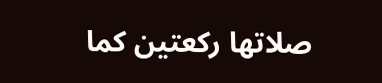صلاتها ركعتين كما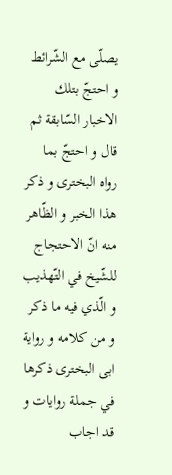يصلّى مع الشّرائط و احتجّ بتلك الاخبار السّابقة ثم قال و احتجّ بما رواه البخترى و ذكر هذا الخبر و الظّاهر منه انّ الاحتجاج للشّيخ في التّهذيب و الّذي فيه ما ذكر و من كلامه و رواية ابى البخترى ذكرها في جملة روايات و قد اجاب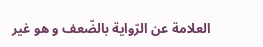العلامة عن الرّواية بالضّعف و هو غير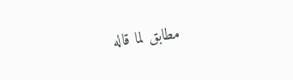مطابق لما قاله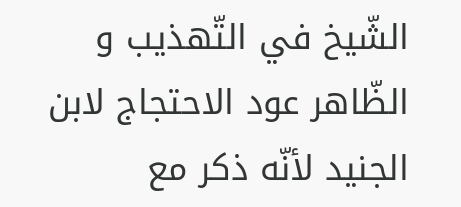الشّيخ في التّهذيب و الظّاهر عود الاحتجاج لابن الجنيد لأنّه ذكر مع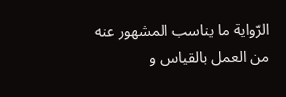الرّواية ما يناسب المشهور عنه من العمل بالقياس و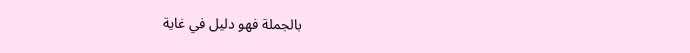بالجملة فهو دليل في غاية